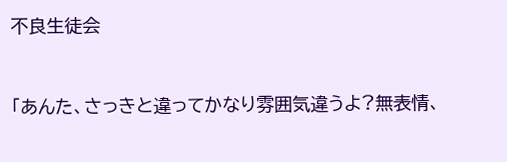不良生徒会


「あんた、さっきと違ってかなり雰囲気違うよ?無表情、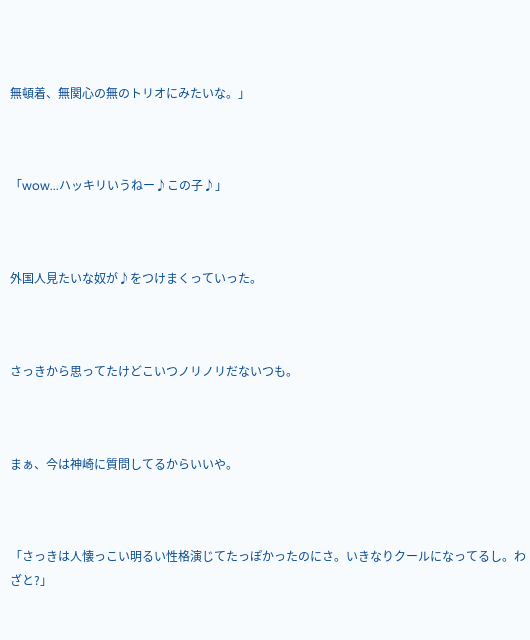無頓着、無関心の無のトリオにみたいな。」



「wow...ハッキリいうねー♪この子♪」



外国人見たいな奴が♪をつけまくっていった。



さっきから思ってたけどこいつノリノリだないつも。



まぁ、今は神崎に質問してるからいいや。



「さっきは人懐っこい明るい性格演じてたっぽかったのにさ。いきなりクールになってるし。わざと?」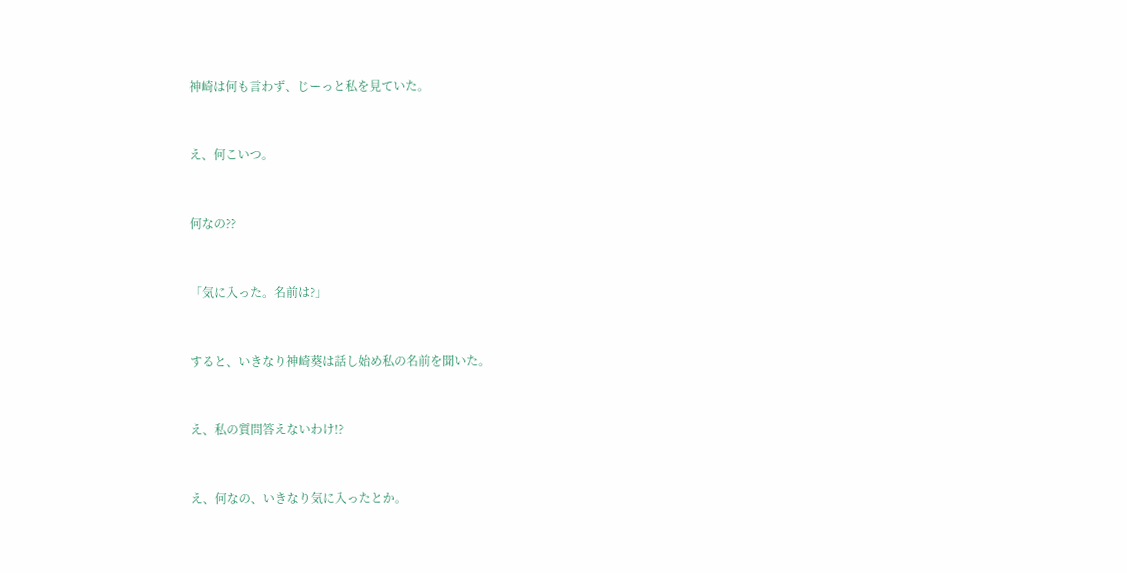神崎は何も言わず、じーっと私を見ていた。



え、何こいつ。



何なの??



「気に入った。名前は?」



すると、いきなり神崎葵は話し始め私の名前を聞いた。



え、私の質問答えないわけ!?



え、何なの、いきなり気に入ったとか。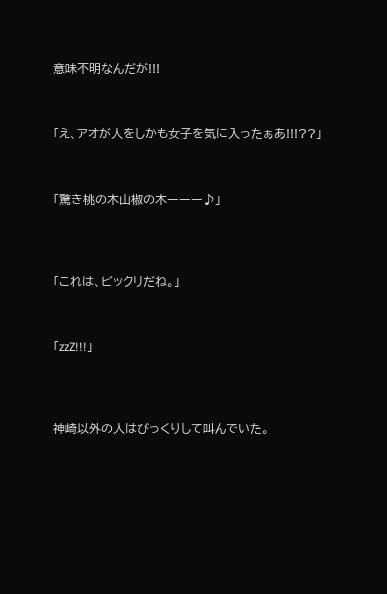意味不明なんだが!!!



「え、アオが人をしかも女子を気に入ったぁあ!!!??」



「驚き桃の木山椒の木ーーー♪」




「これは、ビックリだね。」



「zzZ!!!」




神崎以外の人はびっくりして叫んでいた。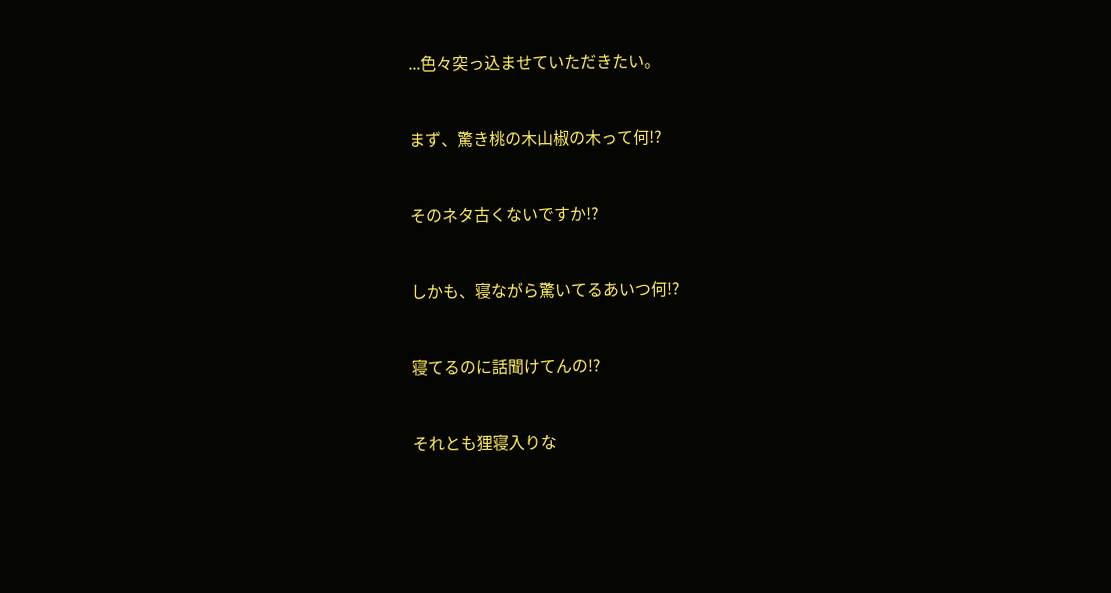...色々突っ込ませていただきたい。



まず、驚き桃の木山椒の木って何!?



そのネタ古くないですか!?



しかも、寝ながら驚いてるあいつ何!?



寝てるのに話聞けてんの!?



それとも狸寝入りな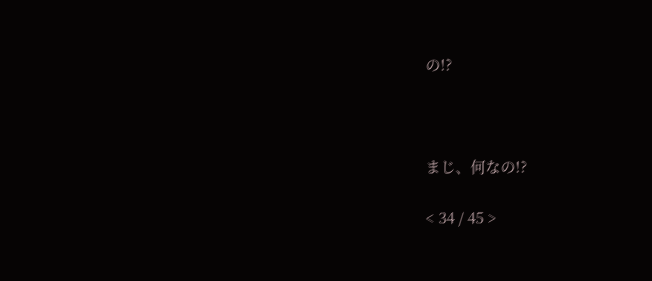の!?



まじ、何なの!?

< 34 / 45 >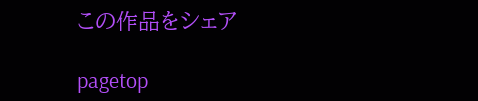この作品をシェア

pagetop